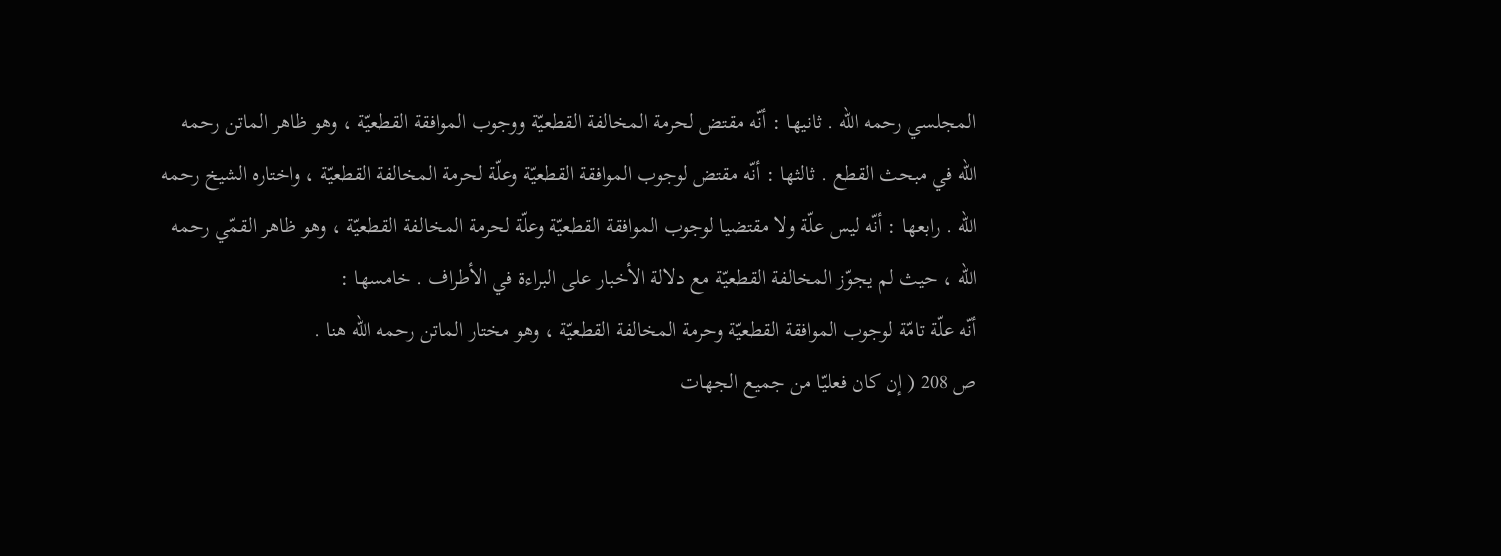المجلسي رحمه اللّه . ثانيها : أنّه مقتض لحرمة المخالفة القطعيّة ووجوب الموافقة القطعيّة ، وهو ظاهر الماتن رحمه اللّه في مبحث القطع . ثالثها : أنّه مقتض لوجوب الموافقة القطعيّة وعلّة لحرمة المخالفة القطعيّة ، واختاره الشيخ رحمه اللّه . رابعها : أنّه ليس علّة ولا مقتضيا لوجوب الموافقة القطعيّة وعلّة لحرمة المخالفة القطعيّة ، وهو ظاهر القمّي رحمه اللّه ، حيث لم يجوّز المخالفة القطعيّة مع دلالة الأخبار على البراءة في الأطراف . خامسها :
أنّه علّة تامّة لوجوب الموافقة القطعيّة وحرمة المخالفة القطعيّة ، وهو مختار الماتن رحمه اللّه هنا .
ص 208 ( إن كان فعليّا من جميع الجهات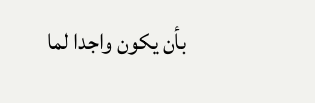بأن يكون واجدا لما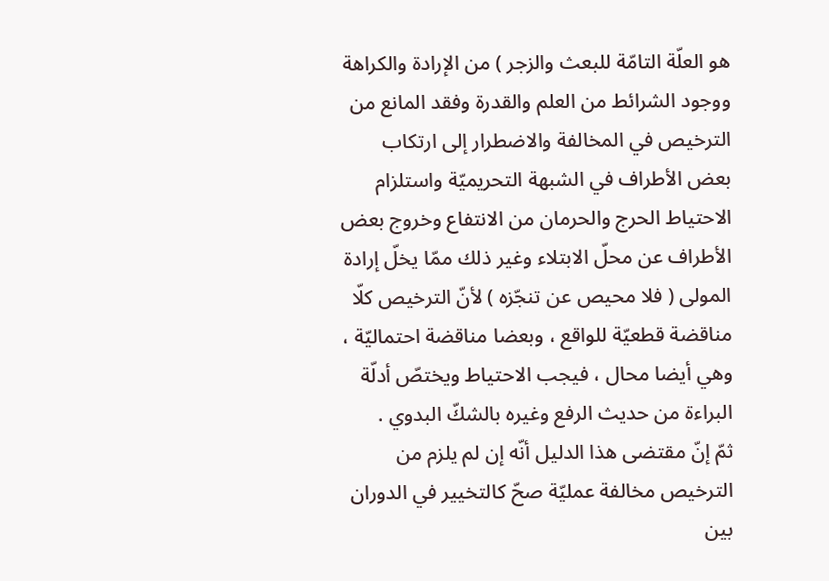هو العلّة التامّة للبعث والزجر ) من الإرادة والكراهة ووجود الشرائط من العلم والقدرة وفقد المانع من الترخيص في المخالفة والاضطرار إلى ارتكاب بعض الأطراف في الشبهة التحريميّة واستلزام الاحتياط الحرج والحرمان من الانتفاع وخروج بعض الأطراف عن محلّ الابتلاء وغير ذلك ممّا يخلّ إرادة المولى ( فلا محيص عن تنجّزه ) لأنّ الترخيص كلّا مناقضة قطعيّة للواقع ، وبعضا مناقضة احتماليّة ، وهي أيضا محال ، فيجب الاحتياط ويختصّ أدلّة البراءة من حديث الرفع وغيره بالشكّ البدوي .
ثمّ إنّ مقتضى هذا الدليل أنّه إن لم يلزم من الترخيص مخالفة عمليّة صحّ كالتخيير في الدوران بين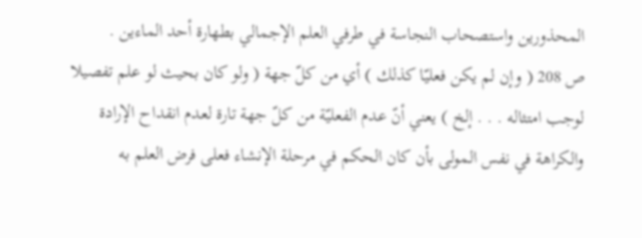المحذورين واستصحاب النجاسة في طرفي العلم الإجمالي بطهارة أحد الماءين .
ص 208 ( وإن لم يكن فعليّا كذلك ) أي من كلّ جهة ( ولو كان بحيث لو علم تفصيلا لوجب امتثاله . . . إلخ ) يعني أنّ عدم الفعليّة من كلّ جهة تارة لعدم انقداح الإرادة والكراهة في نفس المولى بأن كان الحكم في مرحلة الإنشاء فعلى فرض العلم به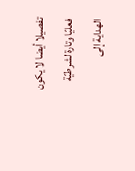تفصيلا أيضا لا يكون فعليّا وتارة لشرطيّة
الهداية إلى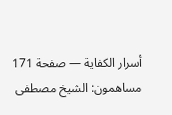أسرار الكفاية — صفحة 171
مساهمون: الشيخ مصطفى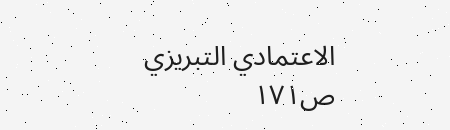الاعتمادي التبريزي
ص١٧١